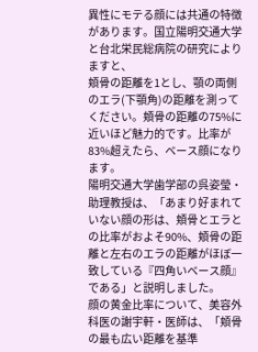異性にモテる顔には共通の特徴があります。国立陽明交通大学と台北栄民総病院の研究によりますと、
頬骨の距離を1とし、顎の両側のエラ(下顎角)の距離を測ってください。頬骨の距離の75%に近いほど魅力的です。比率が83%超えたら、ベース顔になります。
陽明交通大学歯学部の呉姿瑩・助理教授は、「あまり好まれていない顔の形は、頬骨とエラとの比率がおよそ90%、頬骨の距離と左右のエラの距離がほぼ一致している『四角いベース顔』である」と説明しました。
顔の黄金比率について、美容外科医の謝宇軒・医師は、「頬骨の最も広い距離を基準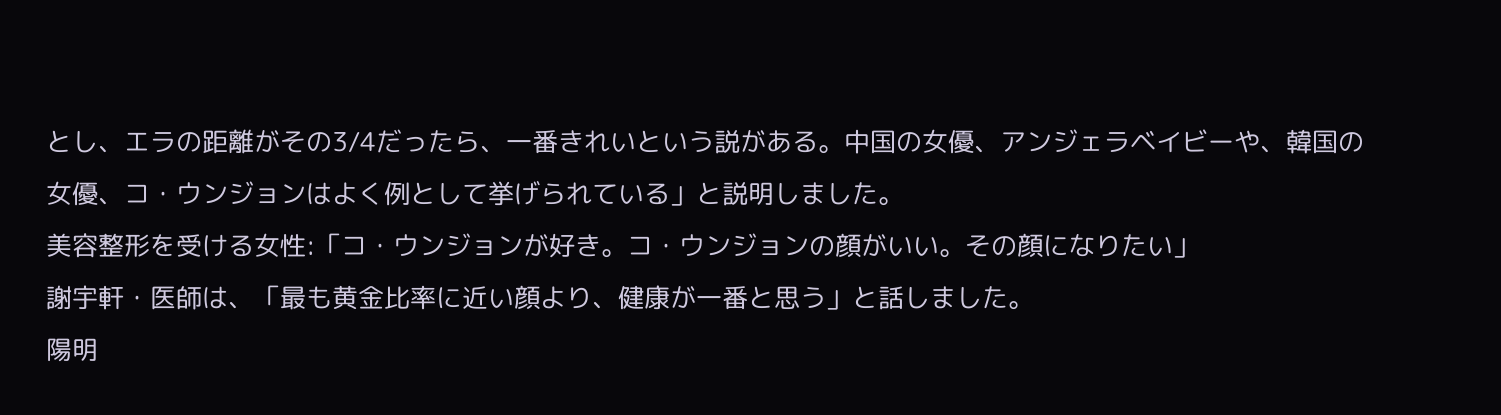とし、エラの距離がその3/4だったら、一番きれいという説がある。中国の女優、アンジェラベイビーや、韓国の女優、コ・ウンジョンはよく例として挙げられている」と説明しました。
美容整形を受ける女性:「コ・ウンジョンが好き。コ・ウンジョンの顔がいい。その顔になりたい」
謝宇軒・医師は、「最も黄金比率に近い顔より、健康が一番と思う」と話しました。
陽明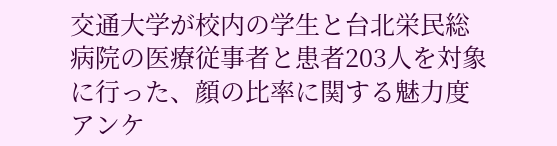交通大学が校内の学生と台北栄民総病院の医療従事者と患者203人を対象に行った、顔の比率に関する魅力度アンケ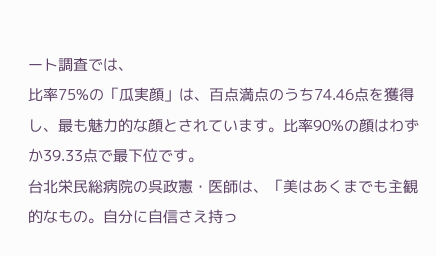ート調査では、
比率75%の「瓜実顔」は、百点満点のうち74.46点を獲得し、最も魅力的な顔とされています。比率90%の顔はわずか39.33点で最下位です。
台北栄民総病院の呉政憲・医師は、「美はあくまでも主観的なもの。自分に自信さえ持っ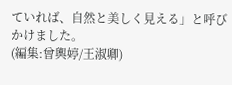ていれば、自然と美しく見える」と呼びかけました。
(編集:曾輿婷/王淑卿)